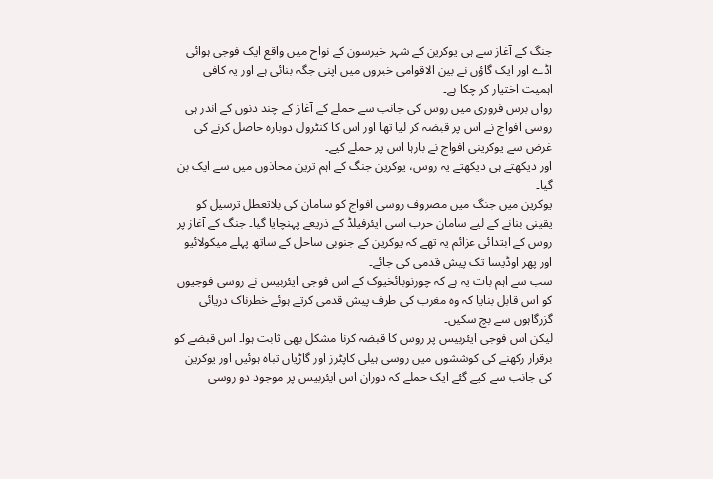جنگ کے آغاز سے ہی یوکرین کے شہر خیرسون کے نواح میں واقع ایک فوجی ہوائی اڈے اور ایک گاؤں نے بین الاقوامی خبروں میں اپنی جگہ بنائی ہے اور یہ کافی اہمیت اختیار کر چکا ہے۔
رواں برس فروری میں روس کی جانب سے حملے کے آغاز کے چند دنوں کے اندر ہی روسی افواج نے اس پر قبضہ کر لیا تھا اور اس کا کنٹرول دوبارہ حاصل کرنے کی غرض سے یوکرینی افواج نے بارہا اس پر حملے کیے۔
اور دیکھتے ہی دیکھتے یہ روس، یوکرین جنگ کے اہم ترین محاذوں میں سے ایک بن گیا۔
یوکرین میں جنگ میں مصروف روسی افواج کو سامان کی بلاتعطل ترسیل کو یقینی بنانے کے لیے سامان حرب اسی ایئرفیلڈ کے ذریعے پہنچایا گیا۔ جنگ کے آغاز پر روس کے ابتدائی عزائم یہ تھے کہ یوکرین کے جنوبی ساحل کے ساتھ پہلے میکولائیو اور پھر اوڈیسا تک پیش قدمی کی جائے۔
سب سے اہم بات یہ ہے کہ چورنوبائخیوک کے اس فوجی ایئربیس نے روسی فوجیوں کو اس قابل بنایا کہ وہ مغرب کی طرف پیش قدمی کرتے ہوئے خطرناک دریائی گزرگاہوں سے بچ سکیں۔
لیکن اس فوجی ایئربیس پر روس کا قبضہ کرنا مشکل بھی ثابت ہوا۔ اس قبضے کو برقرار رکھنے کی کوششوں میں روسی ہیلی کاپٹرز اور گاڑیاں تباہ ہوئیں اور یوکرین کی جانب سے کیے گئے ایک حملے کہ دوران اس ایئربیس پر موجود دو روسی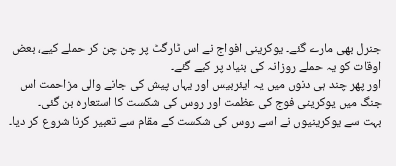جنرل بھی مارے گئے۔ یوکرینی افواج نے اس ٹارگٹ پر چن چن کر حملے کیے، بعض اوقات کو یہ حملے روزانہ کی بنیاد پر کیے گئے۔
اور پھر چند ہی دنوں میں یہ ایئربیس اور یہاں پیش کی جانے والی مزاحمت اس جنگ میں یوکرینی فوج کی عظمت اور روس کی شکست کا استعارہ بن گئی۔
بہت سے یوکرینیوں نے اسے روس کی شکست کے مقام سے تعبیر کرنا شروع کر دیا۔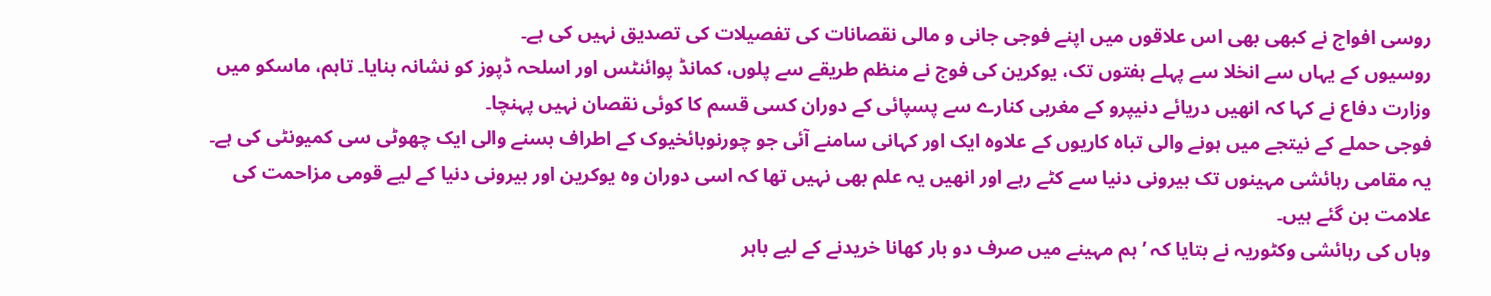روسی افواج نے کبھی بھی اس علاقوں میں اپنے فوجی جانی و مالی نقصانات کی تفصیلات کی تصدیق نہیں کی ہے۔
روسیوں کے یہاں سے انخلا سے پہلے ہفتوں تک، یوکرین کی فوج نے منظم طریقے سے پلوں، کمانڈ پوائنٹس اور اسلحہ ڈپوز کو نشانہ بنایا۔ تاہم، ماسکو میں وزارت دفاع نے کہا کہ انھیں دریائے دنیپرو کے مغربی کنارے سے پسپائی کے دوران کسی قسم کا کوئی نقصان نہیں پہنچا۔
فوجی حملے کے نیتجے میں ہونے والی تباہ کاریوں کے علاوہ ایک اور کہانی سامنے آئی جو چورنوبائخیوک کے اطراف بسنے والی ایک چھوٹی سی کمیونٹی کی ہے۔ یہ مقامی رہائشی مہینوں تک بیرونی دنیا سے کٹے رہے اور انھیں یہ علم بھی نہیں تھا کہ اسی دوران وہ یوکرین اور بیرونی دنیا کے لیے قومی مزاحمت کی علامت بن گئے ہیں۔
وہاں کی رہائشی وکٹوریہ نے بتایا کہ ’ہم مہینے میں صرف دو بار کھانا خریدنے کے لیے باہر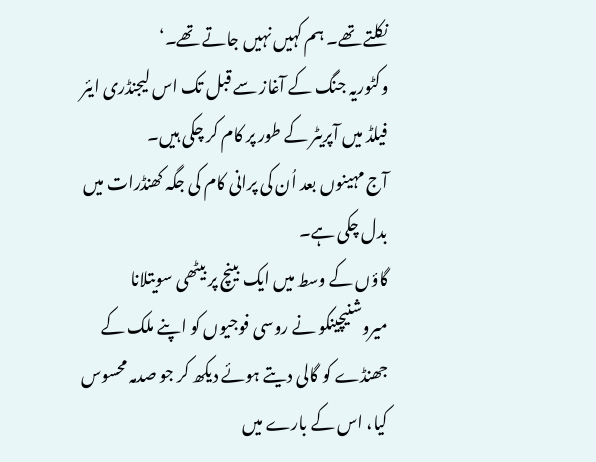نکلتے تھے۔ ہم کہیں نہیں جاتے تھے۔‘
وکٹوریہ جنگ کے آغاز سے قبل تک اس لیجنڈری ایئر فیلڈ میں آپریٹر کے طور پر کام کر چکی ہیں۔
آج مہینوں بعد اُن کی پرانی کام کی جگہ کھنڈرات میں بدل چکی ہے۔
گاؤں کے وسط میں ایک بینچ پر بیٹھی سویتلانا میروشنیچینکو نے روسی فوجیوں کو اپنے ملک کے جھنڈے کو گالی دیتے ہوئے دیکھ کر جو صدمہ محسوس کیا، اس کے بارے میں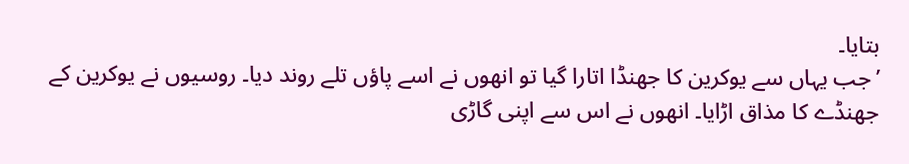بتایا۔
’جب یہاں سے یوکرین کا جھنڈا اتارا گیا تو انھوں نے اسے پاؤں تلے روند دیا۔ روسیوں نے یوکرین کے جھنڈے کا مذاق اڑایا۔ انھوں نے اس سے اپنی گاڑی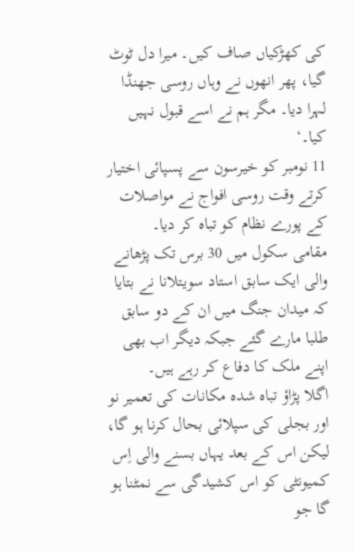کی کھڑکیاں صاف کیں۔ میرا دل ٹوٹ گیا، پھر انھوں نے وہاں روسی جھنڈا لہرا دیا۔ مگر ہم نے اسے قبول نہیں کیا۔‘
11 نومبر کو خیرسون سے پسپائی اختیار کرتے وقت روسی افواج نے مواصلات کے پورے نظام کو تباہ کر دیا۔
مقامی سکول میں 30 برس تک پڑھانے والی ایک سابق استاد سویتلانا نے بتایا کہ میدان جنگ میں ان کے دو سابق طلبا مارے گئے جبکہ دیگر اب بھی اپنے ملک کا دفاع کر رہے ہیں۔
اگلا پڑاؤ تباہ شدہ مکانات کی تعمیر نو اور بجلی کی سپلائی بحال کرنا ہو گا، لیکن اس کے بعد یہاں بسنے والی اِس کمیونٹی کو اس کشیدگی سے نمٹنا ہو گا جو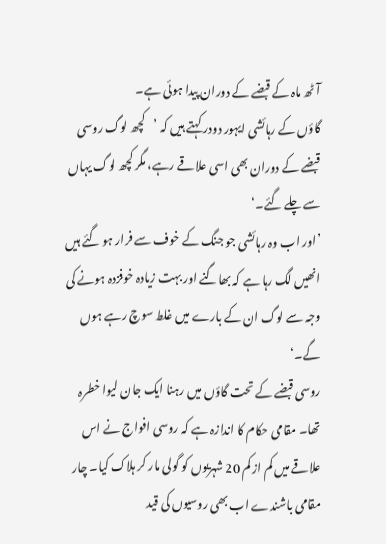آٹھ ماہ کے قبضے کے دوران پیدا ہوئی ہے۔
گاؤں کے رہائشی ایہور دودر کہتے ہیں کہ ’کچھ لوگ روسی قبضے کے دوران بھی اسی علاقے رہے، مگر کچھ لوگ یہاں سے چلے گئے۔‘
’اور اب وہ رہائشی جو جنگ کے خوف سے فرار ہو گئے ہیں انھیں لگ رہا ہے کہ بھاگنے اور بہت زیادہ خوفزدہ ہونے کی وجہ سے لوگ ان کے بارے میں غلط سوچ رہے ہوں گے۔‘
روسی قبضے کے تحت گاؤں میں رہنا ایک جان لیوا خطرہ تھا۔ مقامی حکام کا اندازہ ہے کہ روسی افواج نے اس علاقے میں کم از کم 20 شہریوں کو گولی مار کر ہلاک کیا۔ چار مقامی باشندے اب بھی روسیوں کی قید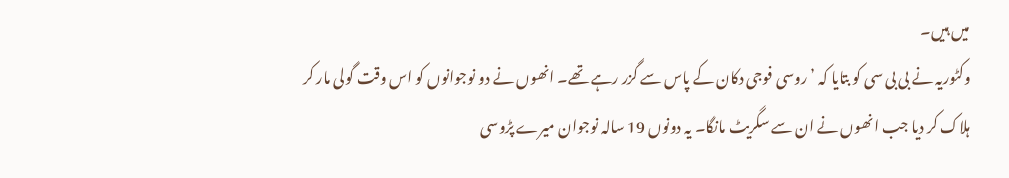میں ہیں۔
وکٹوریہ نے بی بی سی کو بتایا کہ ’روسی فوجی دکان کے پاس سے گزر رہے تھے۔ انھوں نے دو نوجوانوں کو اس وقت گولی مار کر ہلاک کر دیا جب انھوں نے ان سے سگریٹ مانگا۔ یہ دونوں 19 سالہ نوجوان میرے پڑوسی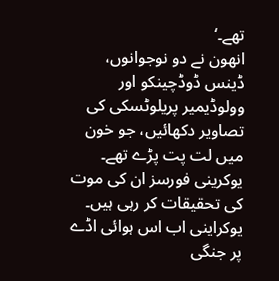تھے۔‘
انھون نے دو نوجوانوں، ڈینس ڈوڈچینکو اور وولوڈیمیر پریلوٹسکی کی تصاویر دکھائیں، جو خون میں لت پت پڑے تھے۔ یوکرینی فورسز ان کی موت کی تحقیقات کر رہی ہیں۔
یوکراینی اب اس ہوائی اڈے پر جنگی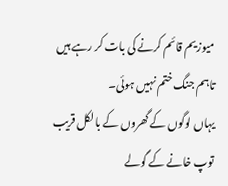میوزیم قائم کرنے کی بات کر رہے ہیں تاہم جنگ ختم نہیں ہوئی۔
یہاں لوگوں کے گھروں کے بالکل قریب توپ خانے کے گولے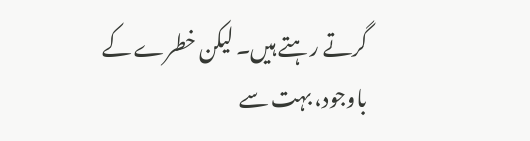گرتے رہتے ہیں۔ لیکن خطرے کے باوجود، بہت سے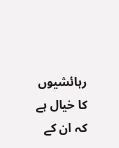رہائشیوں کا خیال ہے کہ ان کے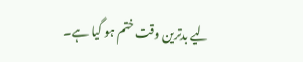لیے بدترین وقت ختم ہو گیا ہے۔